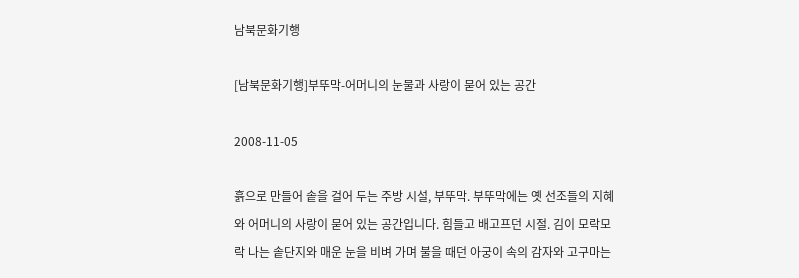남북문화기행

[남북문화기행]부뚜막-어머니의 눈물과 사랑이 묻어 있는 공간

2008-11-05

흙으로 만들어 솥을 걸어 두는 주방 시설, 부뚜막. 부뚜막에는 옛 선조들의 지혜와 어머니의 사랑이 묻어 있는 공간입니다. 힘들고 배고프던 시절. 김이 모락모락 나는 솥단지와 매운 눈을 비벼 가며 불을 때던 아궁이 속의 감자와 고구마는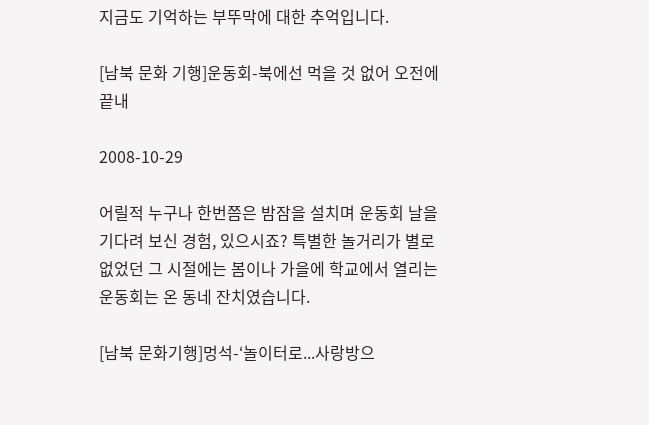지금도 기억하는 부뚜막에 대한 추억입니다.

[남북 문화 기행]운동회-북에선 먹을 것 없어 오전에 끝내

2008-10-29

어릴적 누구나 한번쯤은 밤잠을 설치며 운동회 날을 기다려 보신 경험, 있으시죠? 특별한 놀거리가 별로 없었던 그 시절에는 봄이나 가을에 학교에서 열리는 운동회는 온 동네 잔치였습니다.

[남북 문화기행]멍석-‘놀이터로...사랑방으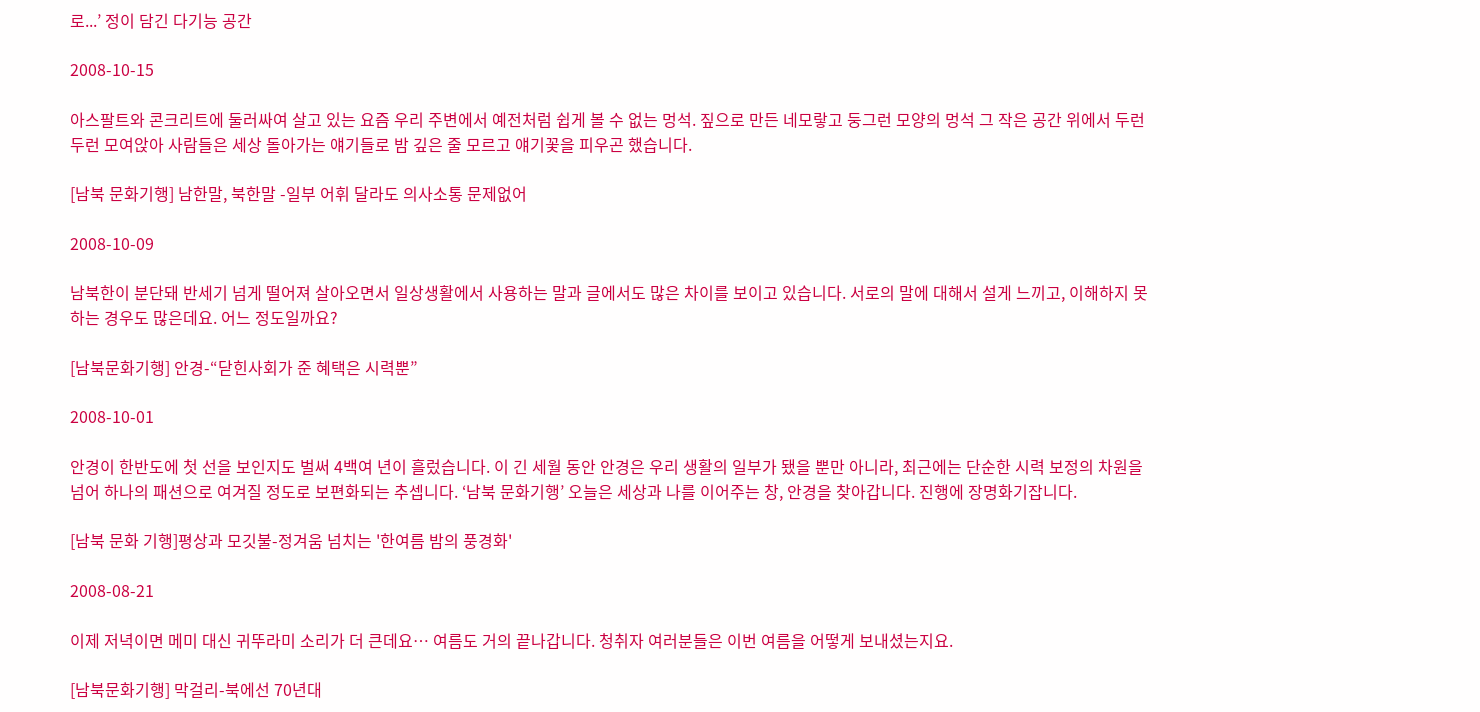로...’ 정이 담긴 다기능 공간

2008-10-15

아스팔트와 콘크리트에 둘러싸여 살고 있는 요즘 우리 주변에서 예전처럼 쉽게 볼 수 없는 멍석. 짚으로 만든 네모랗고 둥그런 모양의 멍석 그 작은 공간 위에서 두런두런 모여앉아 사람들은 세상 돌아가는 얘기들로 밤 깊은 줄 모르고 얘기꽃을 피우곤 했습니다.

[남북 문화기행] 남한말, 북한말 -일부 어휘 달라도 의사소통 문제없어

2008-10-09

남북한이 분단돼 반세기 넘게 떨어져 살아오면서 일상생활에서 사용하는 말과 글에서도 많은 차이를 보이고 있습니다. 서로의 말에 대해서 설게 느끼고, 이해하지 못하는 경우도 많은데요. 어느 정도일까요?

[남북문화기행] 안경-“닫힌사회가 준 혜택은 시력뿐”

2008-10-01

안경이 한반도에 첫 선을 보인지도 벌써 4백여 년이 흘렀습니다. 이 긴 세월 동안 안경은 우리 생활의 일부가 됐을 뿐만 아니라, 최근에는 단순한 시력 보정의 차원을 넘어 하나의 패션으로 여겨질 정도로 보편화되는 추셉니다. ‘남북 문화기행’ 오늘은 세상과 나를 이어주는 창, 안경을 찾아갑니다. 진행에 장명화기잡니다.

[남북 문화 기행]평상과 모깃불-정겨움 넘치는 '한여름 밤의 풍경화'

2008-08-21

이제 저녁이면 메미 대신 귀뚜라미 소리가 더 큰데요… 여름도 거의 끝나갑니다. 청취자 여러분들은 이번 여름을 어떻게 보내셨는지요.

[남북문화기행] 막걸리-북에선 70년대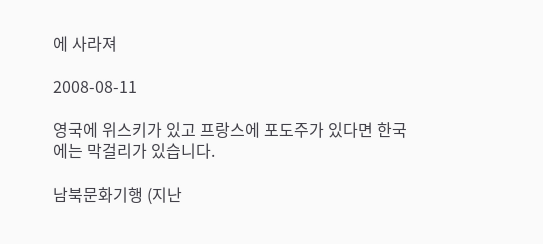에 사라져

2008-08-11

영국에 위스키가 있고 프랑스에 포도주가 있다면 한국에는 막걸리가 있습니다.

남북문화기행 (지난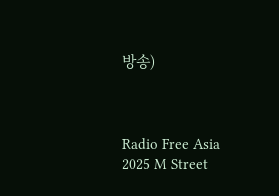방송)



Radio Free Asia
2025 M Street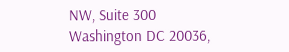NW, Suite 300
Washington DC 20036,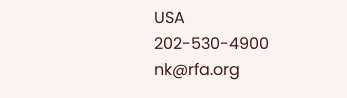USA
202-530-4900
nk@rfa.org